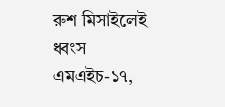রুশ মিসাইলেই ধ্বংস এমএইচ-১৭,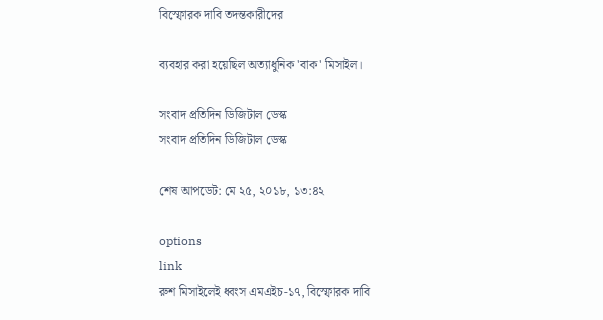বিস্ফোরক দাবি তদন্তকারীদের

ব্যবহার করা হয়েছিল অত্যাধুনিক 'বাক' মিসাইল।

সংবাদ প্রতিদিন ডিজিটাল ডেস্ক
সংবাদ প্রতিদিন ডিজিটাল ডেস্ক

শেষ আপডেট: মে ২৫, ২০১৮, ১৩:৪২

options
link
রুশ মিসাইলেই ধ্বংস এমএইচ-১৭, বিস্ফোরক দাবি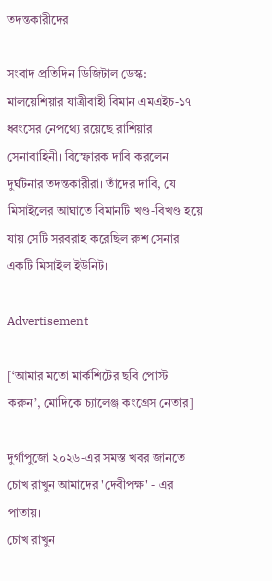তদন্তকারীদের

সংবাদ প্রতিদিন ডিজিটাল ডেস্ক: মালয়েশিয়ার যাত্রীবাহী বিমান এমএইচ-১৭ ধ্বংসের নেপথ্যে রয়েছে রাশিয়ার সেনাবাহিনী। বিস্ফোরক দাবি করলেন দুর্ঘটনার তদন্তকারীরা। তাঁদের দাবি, যে মিসাইলের আঘাতে বিমানটি খণ্ড-বিখণ্ড হয়ে যায় সেটি সরবরাহ করেছিল রুশ সেনার একটি মিসাইল ইউনিট।

Advertisement

[‘আমার মতো মার্কশিটের ছবি পোস্ট করুন’, মোদিকে চ্যালেঞ্জ কংগ্রেস নেতার]

দুর্গাপুজো ২০২৬-এর সমস্ত খবর জানতে চোখ রাখুন আমাদের 'দেবীপক্ষ' - এর পাতায়।
চোখ রাখুন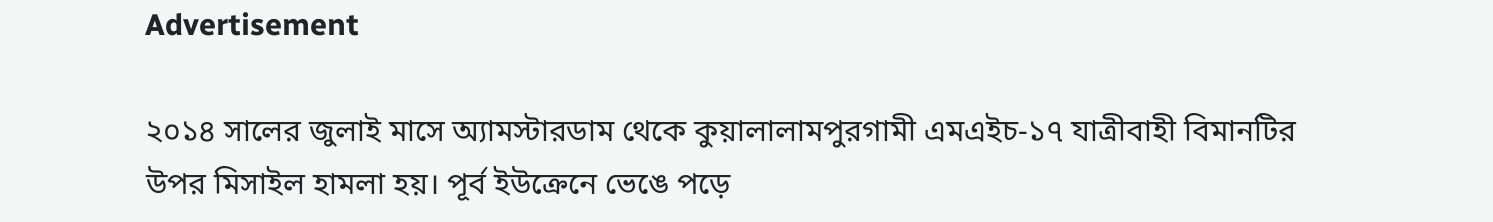Advertisement

২০১৪ সালের জুলাই মাসে অ্যামস্টারডাম থেকে কুয়ালালামপুরগামী এমএইচ-১৭ যাত্রীবাহী বিমানটির উপর মিসাইল হামলা হয়। পূর্ব ইউক্রেনে ভেঙে পড়ে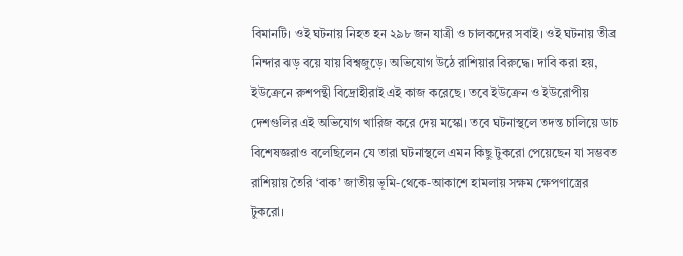বিমানটি। ওই ঘটনায় নিহত হন ২৯৮ জন যাত্রী ও চালকদের সবাই। ওই ঘটনায় তীব্র নিন্দার ঝড় বয়ে যায় বিশ্বজুড়ে। অভিযোগ উঠে রাশিয়ার বিরুদ্ধে। দাবি করা হয়, ইউক্রেনে রুশপন্থী বিদ্রোহীরাই এই কাজ করেছে। তবে ইউক্রেন ও ইউরোপীয় দেশগুলির এই অভিযোগ খারিজ করে দেয় মস্কো। তবে ঘটনাস্থলে তদন্ত চালিয়ে ডাচ বিশেষজ্ঞরাও বলেছিলেন যে তারা ঘটনাস্থলে এমন কিছু টুকরো পেয়েছেন যা সম্ভবত রাশিয়ায় তৈরি ‘বাক’ জাতীয় ভূমি-থেকে-আকাশে হামলায় সক্ষম ক্ষেপণাস্ত্রের টুকরো।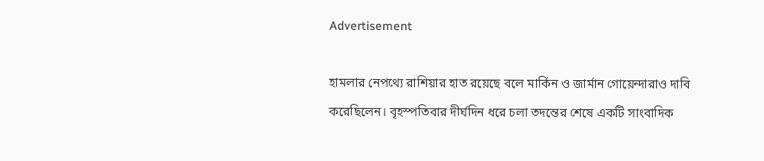Advertisement

হামলার নেপথ্যে রাশিয়ার হাত রয়েছে বলে মার্কিন ও জার্মান গোয়েন্দারাও দাবি করেছিলেন। বৃহস্পতিবার দীর্ঘদিন ধরে চলা তদন্তের শেষে একটি সাংবাদিক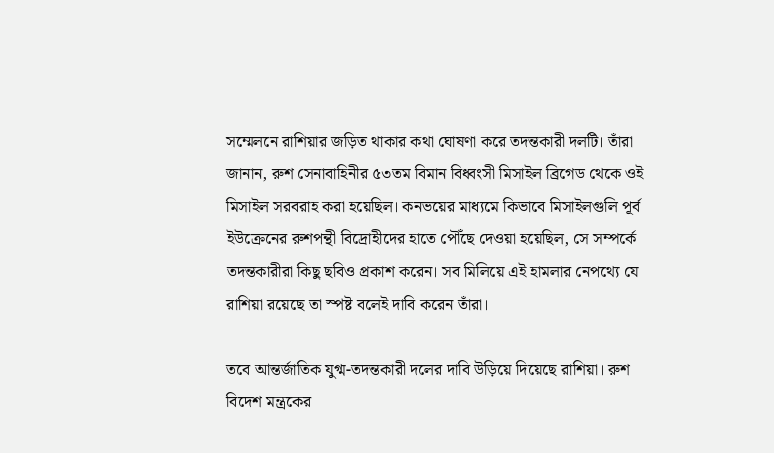সম্মেলনে রাশিয়ার জড়িত থাকার কথা ঘোষণা করে তদন্তকারী দলটি। তাঁরা জানান, রুশ সেনাবাহিনীর ৫৩তম বিমান বিধ্বংসী মিসাইল ব্রিগেড থেকে ওই মিসাইল সরবরাহ করা হয়েছিল। কনভয়ের মাধ্যমে কিভাবে মিসাইলগুলি পূর্ব ইউক্রেনের রুশপন্থী বিদ্রোহীদের হাতে পৌঁছে দেওয়া হয়েছিল, সে সম্পর্কে তদন্তকারীরা কিছু ছবিও প্রকাশ করেন। সব মিলিয়ে এই হামলার নেপথ্যে যে রাশিয়া রয়েছে তা স্পষ্ট বলেই দাবি করেন তাঁরা।

তবে আন্তর্জাতিক যুগ্ম-তদন্তকারী দলের দাবি উড়িয়ে দিয়েছে রাশিয়া। রুশ বিদেশ মন্ত্রকের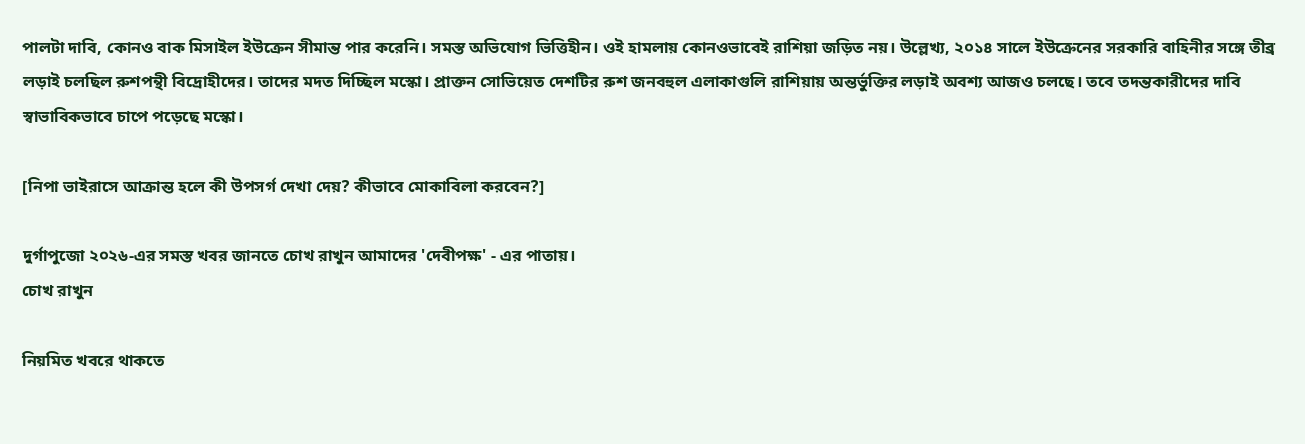পালটা দাবি, কোনও বাক মিসাইল ইউক্রেন সীমান্ত পার করেনি। সমস্ত অভিযোগ ভিত্তিহীন। ওই হামলায় কোনওভাবেই রাশিয়া জড়িত নয়। উল্লেখ্য, ২০১৪ সালে ইউক্রেনের সরকারি বাহিনীর সঙ্গে তীব্র লড়াই চলছিল রুশপন্থী বিদ্রোহীদের। তাদের মদত দিচ্ছিল মস্কো। প্রাক্তন সোভিয়েত দেশটির রুশ জনবহুল এলাকাগুলি রাশিয়ায় অন্তর্ভুক্তির লড়াই অবশ্য আজও চলছে। তবে তদন্তকারীদের দাবি স্বাভাবিকভাবে চাপে পড়েছে মস্কো।

[নিপা ভাইরাসে আক্রান্ত হলে কী উপসর্গ দেখা দেয়? কীভাবে মোকাবিলা করবেন?]

দুর্গাপুজো ২০২৬-এর সমস্ত খবর জানতে চোখ রাখুন আমাদের 'দেবীপক্ষ' - এর পাতায়।
চোখ রাখুন

নিয়মিত খবরে থাকতে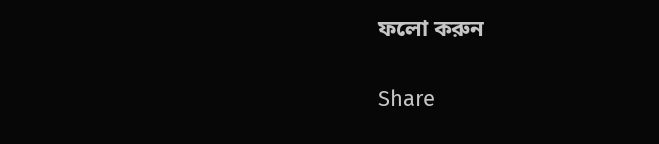ফলো করুন

Share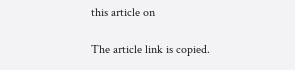this article on

The article link is copied.